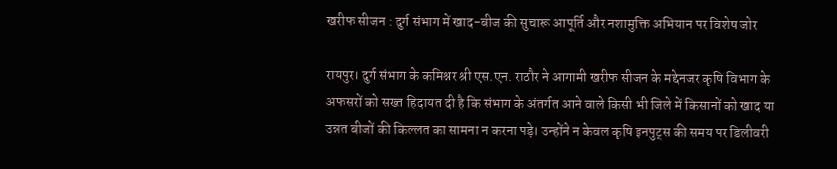खरीफ सीजन : दुर्ग संभाग में खाद-बीज की सुचारू आपूर्ति और नशामुक्ति अभियान पर विशेष जोर

रायपुर। दुर्ग संभाग के कमिश्नर श्री एस.एन. राठौर ने आगामी खरीफ सीजन के मद्देनजर कृषि विभाग के अफसरों को सख्त हिदायत दी है कि संभाग के अंतर्गत आने वाले किसी भी जिले में किसानों को खाद या उन्नत बीजों की किल्लत का सामना न करना पड़े। उन्होंने न केवल कृषि इनपुट्स की समय पर डिलीवरी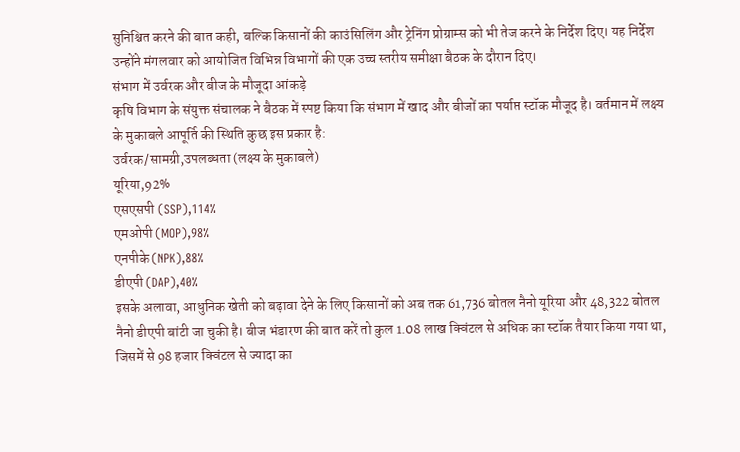सुनिश्चित करने की बात कही, बल्कि किसानों की काउंसिलिंग और ट्रेनिंग प्रोग्राम्स को भी तेज करने के निर्देश दिए। यह निर्देश उन्होंने मंगलवार को आयोजित विभिन्न विभागों की एक उच्च स्तरीय समीक्षा बैठक के दौरान दिए।
संभाग में उर्वरक और बीज के मौजूदा आंकड़े
कृषि विभाग के संयुक्त संचालक ने बैठक में स्पष्ट किया कि संभाग में खाद और बीजों का पर्याप्त स्टॉक मौजूद है। वर्तमान में लक्ष्य के मुकाबले आपूर्ति की स्थिति कुछ इस प्रकार है:
उर्वरक/सामग्री,उपलब्धता (लक्ष्य के मुकाबले)
यूरिया,92%
एसएसपी (SSP),114%
एमओपी (MOP),98%
एनपीके (NPK),88%
डीएपी (DAP),40%
इसके अलावा, आधुनिक खेती को बढ़ावा देने के लिए किसानों को अब तक 61,736 बोतल नैनो यूरिया और 48,322 बोतल नैनो डीएपी बांटी जा चुकी है। बीज भंडारण की बात करें तो कुल 1.08 लाख क्विंटल से अधिक का स्टॉक तैयार किया गया था, जिसमें से 98 हजार क्विंटल से ज्यादा का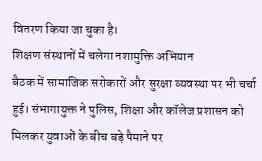वितरण किया जा चुका है।
शिक्षण संस्थानों में चलेगा नशामुक्ति अभियान
बैठक में सामाजिक सरोकारों और सुरक्षा व्यवस्था पर भी चर्चा हुई। संभागायुक्त ने पुलिस, शिक्षा और कॉलेज प्रशासन को मिलकर युवाओं के बीच बड़े पैमाने पर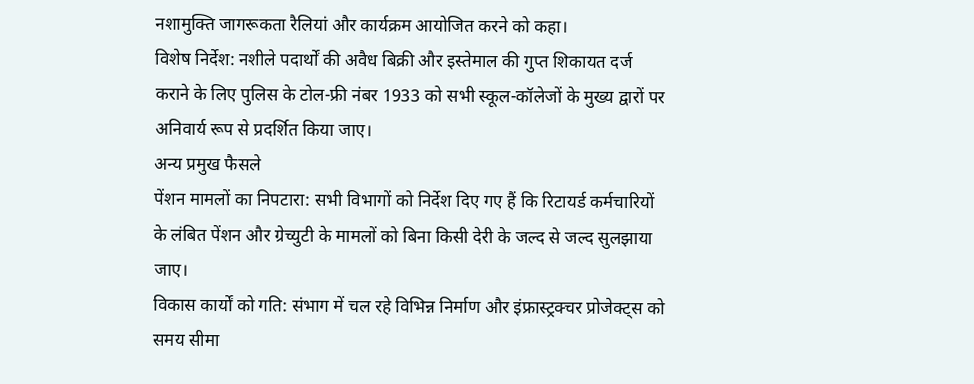नशामुक्ति जागरूकता रैलियां और कार्यक्रम आयोजित करने को कहा।
विशेष निर्देश: नशीले पदार्थों की अवैध बिक्री और इस्तेमाल की गुप्त शिकायत दर्ज कराने के लिए पुलिस के टोल-फ्री नंबर 1933 को सभी स्कूल-कॉलेजों के मुख्य द्वारों पर अनिवार्य रूप से प्रदर्शित किया जाए।
अन्य प्रमुख फैसले
पेंशन मामलों का निपटारा: सभी विभागों को निर्देश दिए गए हैं कि रिटायर्ड कर्मचारियों के लंबित पेंशन और ग्रेच्युटी के मामलों को बिना किसी देरी के जल्द से जल्द सुलझाया जाए।
विकास कार्यों को गति: संभाग में चल रहे विभिन्न निर्माण और इंफ्रास्ट्रक्चर प्रोजेक्ट्स को समय सीमा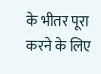के भीतर पूरा करने के लिए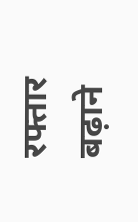रफ्तार बढ़ाने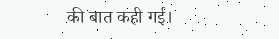की बात कही गई।